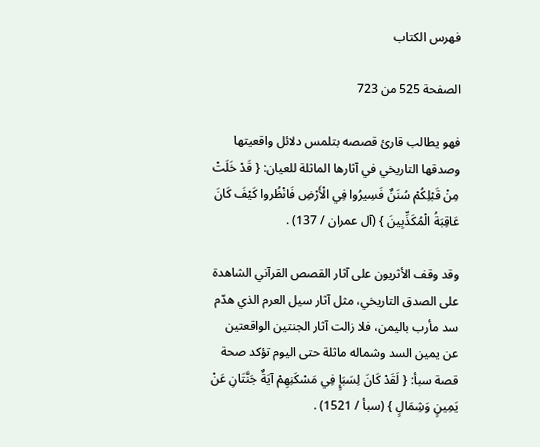فهرس الكتاب

الصفحة 525 من 723

فهو يطالب قارئ قصصه بتلمس دلائل واقعيتها وصدقها التاريخي في آثارها الماثلة للعيان: { قَدْ خَلَتْ مِنْ قَبْلِكُمْ سُنَنٌ فَسِيرُوا فِي الْأَرْضِ فَانْظُروا كَيْفَ كَانَ عَاقِبَةُ الْمُكَذِّبِينَ } (آل عمران / 137) .

وقد وقف الأثريون على آثار القصص القرآني الشاهدة على الصدق التاريخي، مثل آثار سيل العرم الذي هدّم سد مأرب باليمن، فلا زالت آثار الجنتين الواقعتين عن يمين السد وشماله ماثلة حتى اليوم تؤكد صحة قصة سبأ: { لَقَدْ كَانَ لِسَبَإٍ فِي مَسْكَنِهِمْ آيَةٌ جَنَّتَانِ عَنْ يَمِينٍ وَشِمَالٍ } (سبأ / 1521) .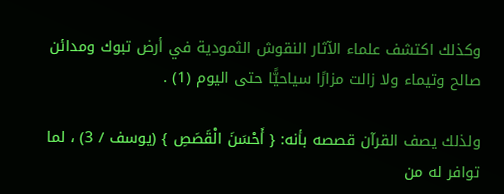وكذلك اكتشف علماء الآثار النقوش الثمودية في أرض تبوك ومدائن صالح وتيماء ولا زالت مزارًا سياحيًّا حتى اليوم (1) .

ولذلك يصف القرآن قصصه بأنه: { أَحْسَنَ الْقَصَصِ } (يوسف / 3) ، لما توافر له من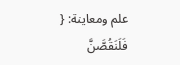علم ومعاينة: { فَلَنَقُصَّنَّ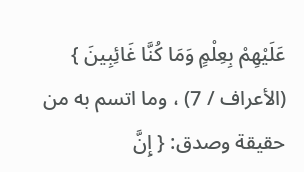عَلَيْهِمْ بِعِلْمٍ وَمَا كُنَّا غَائِبِينَ } (الأعراف / 7) ، وما اتسم به من حقيقة وصدق: { إِنَّ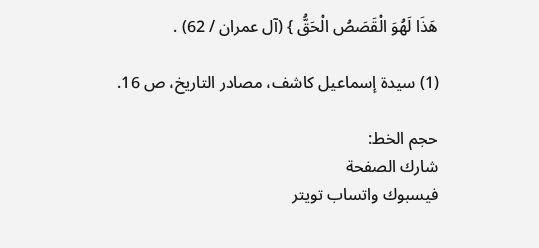هَذَا لَهُوَ الْقَصَصُ الْحَقُّ } (آل عمران / 62) .

(1) سيدة إسماعيل كاشف، مصادر التاريخ، ص 16.

حجم الخط:
شارك الصفحة
فيسبوك واتساب تويتر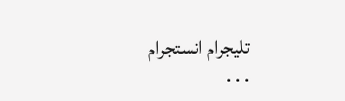تليجرام انستجرام
. . .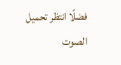فضلًا انتظر تحميل الصوت